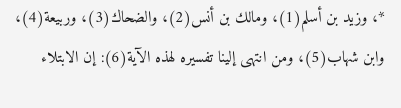*، وزيد بن أسلم(1)، ومالك بن أنس(2)، والضحاك(3)، وربيعة(4)، وابن شهاب(5)، ومن انتهى إلينا تفسيره لهذه الآية(6): إن الابتلاء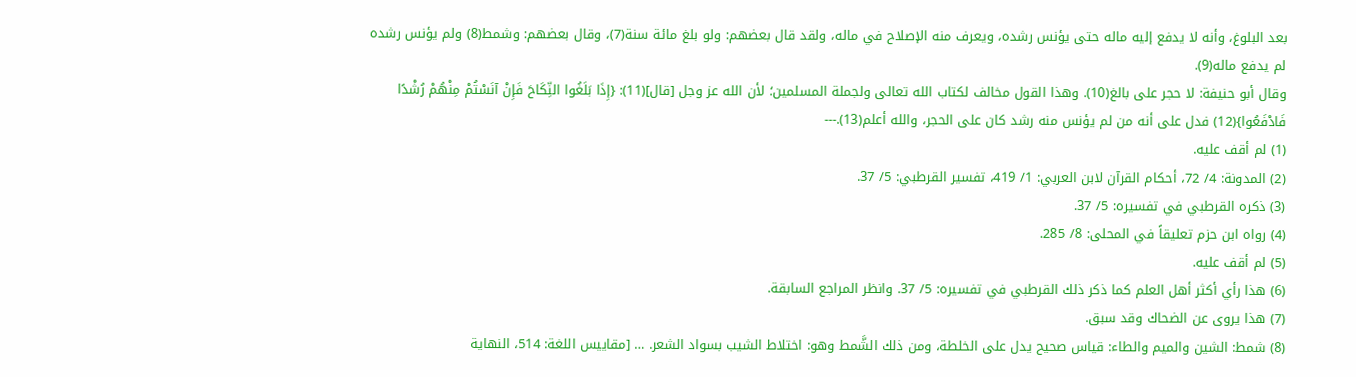بعد البلوغ، وأنه لا يدفع إليه ماله حتى يؤنس رشده، ويعرف منه الإصلاح في ماله، ولقد قال بعضهم: ولو بلغ مائة سنة(7)، وقال بعضهم: وشمط(8) ولم يؤنس رشده لم يدفع ماله(9).
وقال أبو حنيفة: لا حجر على بالغ(10). وهذا القول مخالف لكتاب الله تعالى ولجملة المسلمين؛ لأن الله عز وجل [قال](11): {إِذَا بَلَغُوا النِّكَاحَ فَإِنْ آنَسْتُمْ مِنْهُمْ رُشْدًا فَادْفَعُوا}(12) فدل على أنه من لم يؤنس منه رشد كان على الحجر، والله أعلم(13).---
(1) لم أقف عليه.
(2) المدونة: 4/ 72، أحكام القرآن لابن العربي: 1/ 419، تفسير القرطبي: 5/ 37.
(3) ذكره القرطبي في تفسيره: 5/ 37.
(4) رواه ابن حزم تعليقاً في المحلى: 8/ 285.
(5) لم أقف عليه.
(6) هذا رأي أكثر أهل العلم كما ذكر ذلك القرطبي في تفسيره: 5/ 37. وانظر المراجع السابقة.
(7) هذا يروى عن الضحاك وقد سبق.
(8) شمط: الشين والميم والطاء: قياس صحيح يدل على الخلطة، ومن ذلك الشَّمط وهو: اختلاط الشيب بسواد الشعر. … [مقاييس اللغة: 514، النهاية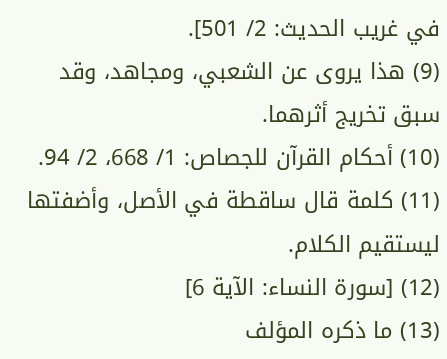في غريب الحديث: 2/ 501].
(9) هذا يروى عن الشعبي، ومجاهد، وقد سبق تخريج أثرهما.
(10) أحكام القرآن للجصاص: 1/ 668، 2/ 94.
(11) كلمة قال ساقطة في الأصل، وأضفتها ليستقيم الكلام.
(12) [سورة النساء: الآية 6]
(13) ما ذكره المؤلف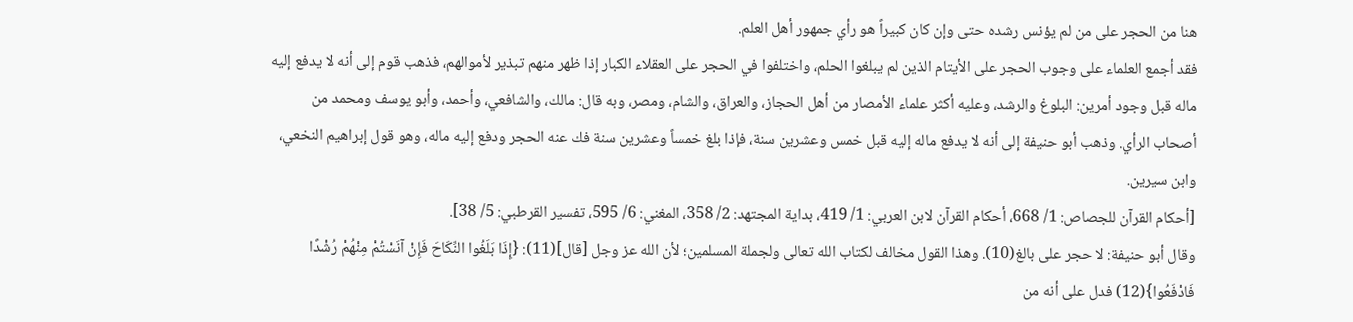هنا من الحجر على من لم يؤنس رشده حتى وإن كان كبيراً هو رأي جمهور أهل العلم.
فقد أجمع العلماء على وجوب الحجر على الأيتام الذين لم يبلغوا الحلم، واختلفوا في الحجر على العقلاء الكبار إذا ظهر منهم تبذير لأموالهم، فذهب قوم إلى أنه لا يدفع إليه ماله قبل وجود أمرين: البلوغ والرشد، وعليه أكثر علماء الأمصار من أهل الحجاز، والعراق، والشام، ومصر، وبه قال: مالك، والشافعي، وأحمد، وأبو يوسف ومحمد من أصحاب الرأي. وذهب أبو حنيفة إلى أنه لا يدفع ماله إليه قبل خمس وعشرين سنة، فإذا بلغ خمساً وعشرين سنة فك عنه الحجر ودفع إليه ماله، وهو قول إبراهيم النخعي، وابن سيرين.
[أحكام القرآن للجصاص: 1/ 668، أحكام القرآن لابن العربي: 1/ 419، بداية المجتهد: 2/ 358، المغني: 6/ 595، تفسير القرطبي: 5/ 38].
وقال أبو حنيفة: لا حجر على بالغ(10). وهذا القول مخالف لكتاب الله تعالى ولجملة المسلمين؛ لأن الله عز وجل [قال](11): {إِذَا بَلَغُوا النِّكَاحَ فَإِنْ آنَسْتُمْ مِنْهُمْ رُشْدًا فَادْفَعُوا}(12) فدل على أنه من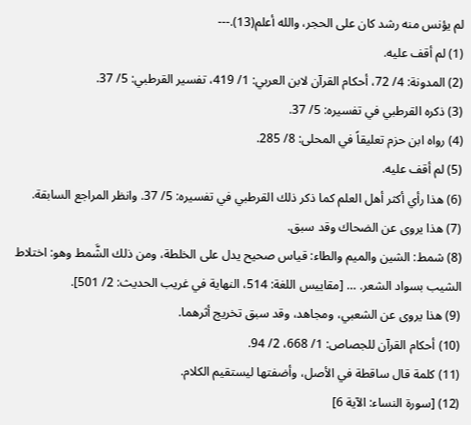لم يؤنس منه رشد كان على الحجر، والله أعلم(13).---
(1) لم أقف عليه.
(2) المدونة: 4/ 72، أحكام القرآن لابن العربي: 1/ 419، تفسير القرطبي: 5/ 37.
(3) ذكره القرطبي في تفسيره: 5/ 37.
(4) رواه ابن حزم تعليقاً في المحلى: 8/ 285.
(5) لم أقف عليه.
(6) هذا رأي أكثر أهل العلم كما ذكر ذلك القرطبي في تفسيره: 5/ 37. وانظر المراجع السابقة.
(7) هذا يروى عن الضحاك وقد سبق.
(8) شمط: الشين والميم والطاء: قياس صحيح يدل على الخلطة، ومن ذلك الشَّمط وهو: اختلاط الشيب بسواد الشعر. … [مقاييس اللغة: 514، النهاية في غريب الحديث: 2/ 501].
(9) هذا يروى عن الشعبي، ومجاهد، وقد سبق تخريج أثرهما.
(10) أحكام القرآن للجصاص: 1/ 668، 2/ 94.
(11) كلمة قال ساقطة في الأصل، وأضفتها ليستقيم الكلام.
(12) [سورة النساء: الآية 6]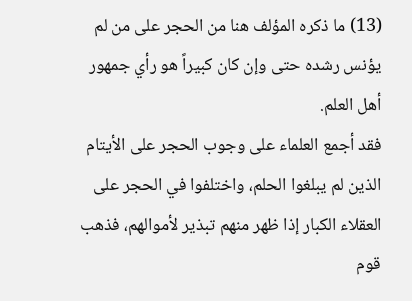(13) ما ذكره المؤلف هنا من الحجر على من لم يؤنس رشده حتى وإن كان كبيراً هو رأي جمهور أهل العلم.
فقد أجمع العلماء على وجوب الحجر على الأيتام الذين لم يبلغوا الحلم، واختلفوا في الحجر على العقلاء الكبار إذا ظهر منهم تبذير لأموالهم، فذهب قوم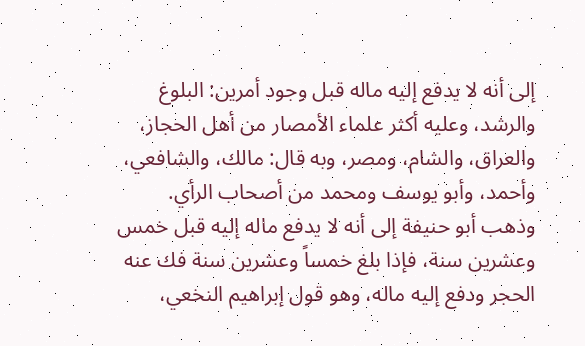إلى أنه لا يدفع إليه ماله قبل وجود أمرين: البلوغ والرشد، وعليه أكثر علماء الأمصار من أهل الحجاز، والعراق، والشام، ومصر، وبه قال: مالك، والشافعي، وأحمد، وأبو يوسف ومحمد من أصحاب الرأي. وذهب أبو حنيفة إلى أنه لا يدفع ماله إليه قبل خمس وعشرين سنة، فإذا بلغ خمساً وعشرين سنة فك عنه الحجر ودفع إليه ماله، وهو قول إبراهيم النخعي،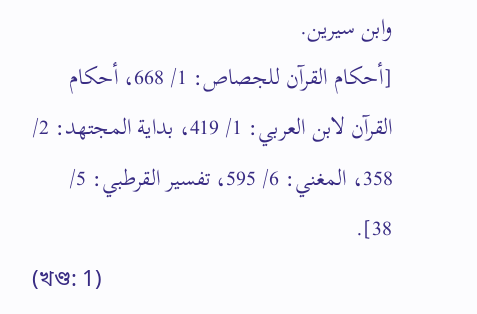وابن سيرين.
[أحكام القرآن للجصاص: 1/ 668، أحكام القرآن لابن العربي: 1/ 419، بداية المجتهد: 2/ 358، المغني: 6/ 595، تفسير القرطبي: 5/ 38].
(খণ্ড: 1)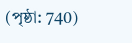(পৃষ্ঠা: 740)